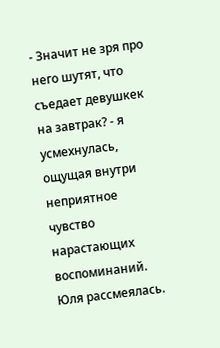- Значит не зря про него шутят, что съедает девушкек на завтрак? - я усмехнулась, ощущая внутри неприятное чувство нарастающих воспоминаний.
Юля рассмеялась.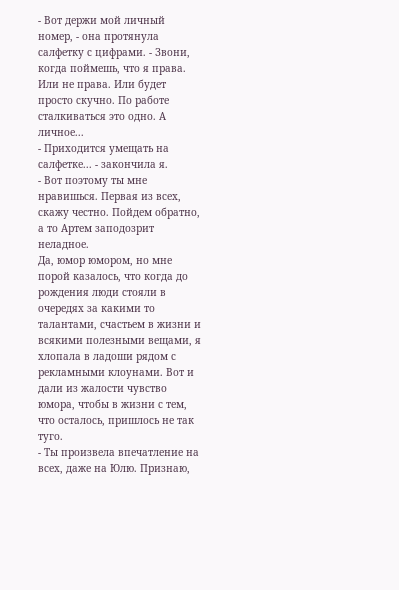- Вот держи мой личный номер, - она протянула салфетку с цифрами. - Звони, когда поймешь, что я права. Или не права. Или будет просто скучно. По работе сталкиваться это одно. А личное...
- Приходится умещать на салфетке... - закончила я.
- Вот поэтому ты мне нравишься. Первая из всех, скажу честно. Пойдем обратно, а то Артем заподозрит неладное.
Да, юмор юмором, но мне порой казалось, что когда до рождения люди стояли в очередях за какими то талантами, счастьем в жизни и всякими полезными вещами, я хлопала в ладоши рядом с рекламными клоунами. Вот и дали из жалости чувство юмора, чтобы в жизни с тем, что осталось, пришлось не так туго.
- Ты произвела впечатление на всех, даже на Юлю. Признаю,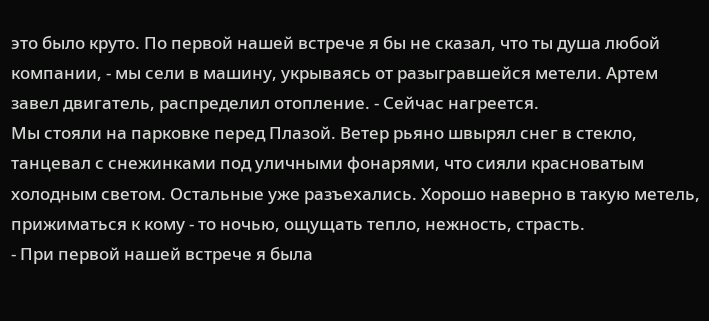это было круто. По первой нашей встрече я бы не сказал, что ты душа любой компании, - мы сели в машину, укрываясь от разыгравшейся метели. Артем завел двигатель, распределил отопление. - Сейчас нагреется.
Мы стояли на парковке перед Плазой. Ветер рьяно швырял снег в стекло, танцевал с снежинками под уличными фонарями, что сияли красноватым холодным светом. Остальные уже разъехались. Хорошо наверно в такую метель, прижиматься к кому - то ночью, ощущать тепло, нежность, страсть.
- При первой нашей встрече я была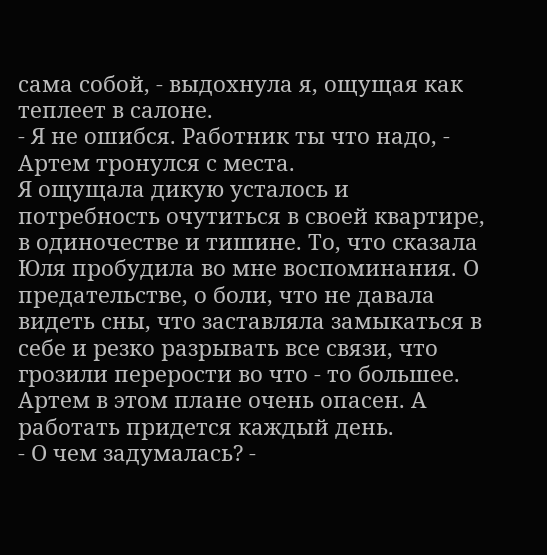сама собой, - выдохнула я, ощущая как теплеет в салоне.
- Я не ошибся. Работник ты что надо, - Артем тронулся с места.
Я ощущала дикую усталось и потребность очутиться в своей квартире, в одиночестве и тишине. То, что сказала Юля пробудила во мне воспоминания. О предательстве, о боли, что не давала видеть сны, что заставляла замыкаться в себе и резко разрывать все связи, что грозили перерости во что - то большее. Артем в этом плане очень опасен. А работать придется каждый день.
- О чем задумалась? -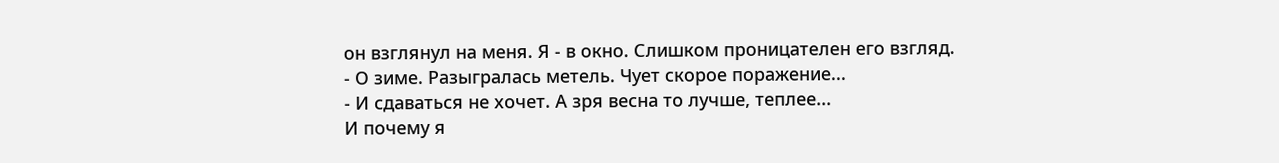он взглянул на меня. Я - в окно. Слишком проницателен его взгляд.
- О зиме. Разыгралась метель. Чует скорое поражение...
- И сдаваться не хочет. А зря весна то лучше, теплее...
И почему я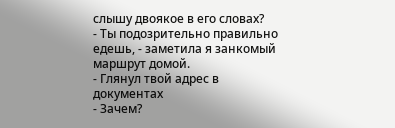слышу двоякое в его словах?
- Ты подозрительно правильно едешь, - заметила я занкомый маршрут домой.
- Глянул твой адрес в документах
- Зачем?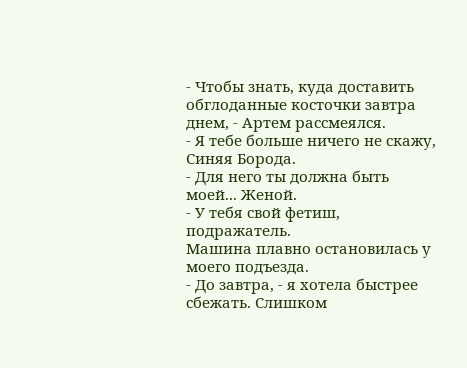- Чтобы знать, куда доставить обглоданные косточки завтра днем, - Артем рассмеялся.
- Я тебе больше ничего не скажу, Синяя Борода.
- Для него ты должна быть моей... Женой.
- У тебя свой фетиш, подражатель.
Машина плавно остановилась у моего подъезда.
- До завтра, - я хотела быстрее сбежать. Слишком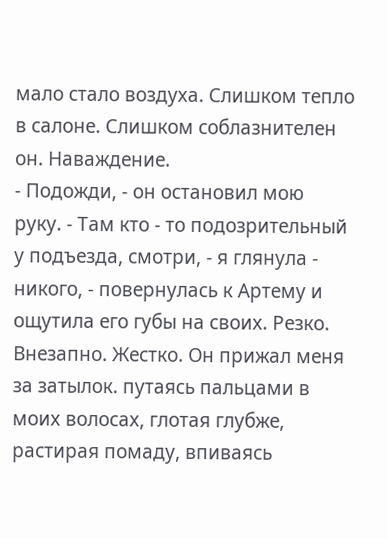мало стало воздуха. Слишком тепло в салоне. Слишком соблазнителен он. Наваждение.
- Подожди, - он остановил мою руку. - Там кто - то подозрительный у подъезда, смотри, - я глянула - никого, - повернулась к Артему и ощутила его губы на своих. Резко. Внезапно. Жестко. Он прижал меня за затылок. путаясь пальцами в моих волосах, глотая глубже, растирая помаду, впиваясь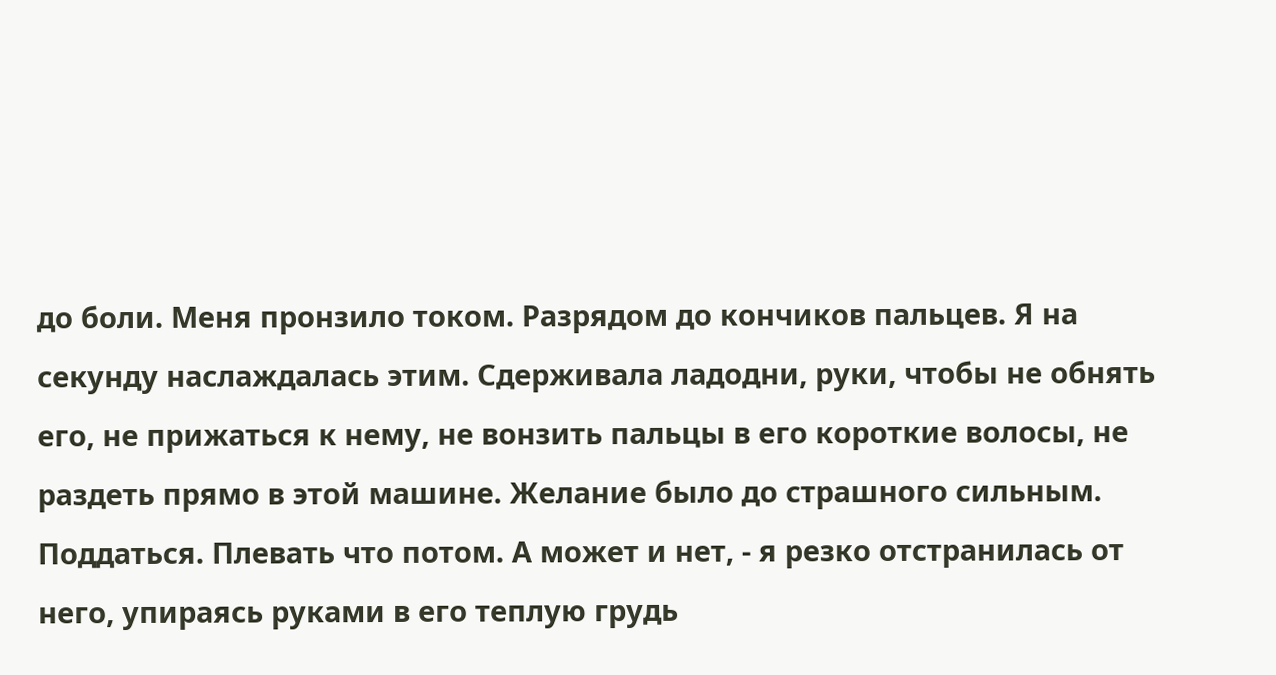до боли. Меня пронзило током. Разрядом до кончиков пальцев. Я на секунду наслаждалась этим. Сдерживала ладодни, руки, чтобы не обнять его, не прижаться к нему, не вонзить пальцы в его короткие волосы, не раздеть прямо в этой машине. Желание было до страшного сильным. Поддаться. Плевать что потом. А может и нет, - я резко отстранилась от него, упираясь руками в его теплую грудь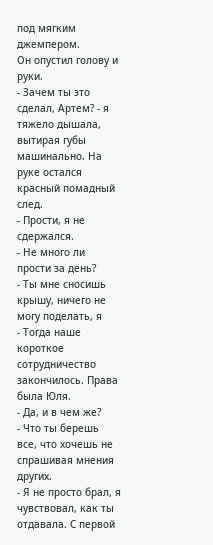под мягким джемпером.
Он опустил голову и руки.
- Зачем ты это сделал, Артем? - я тяжело дышала, вытирая губы машинально. На руке остался красный помадный след.
- Прости, я не сдержался.
- Не много ли прости за день?
- Ты мне сносишь крышу, ничего не могу поделать, я
- Тогда наше короткое сотрудничество закончилось. Права была Юля.
- Да, и в чем же?
- Что ты берешь все, что хочешь не спрашивая мнения других.
- Я не просто брал, я чувствовал, как ты отдавала. С первой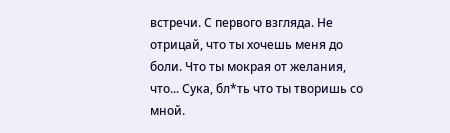встречи. С первого взгляда. Не отрицай, что ты хочешь меня до боли. Что ты мокрая от желания, что... Сука, бл*ть что ты творишь со мной.